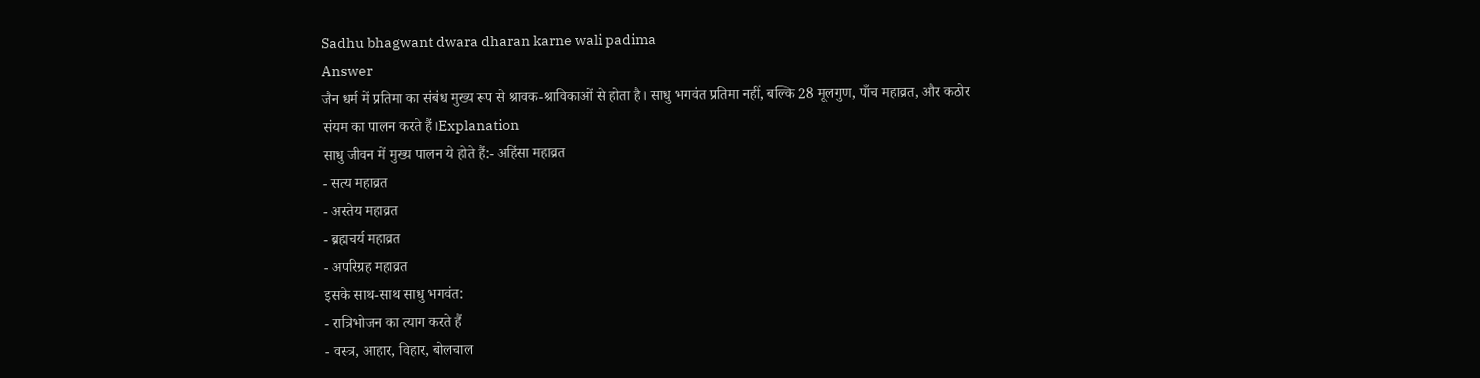Sadhu bhagwant dwara dharan karne wali padima
Answer
जैन धर्म में प्रतिमा का संबंध मुख्य रूप से श्रावक-श्राविकाओं से होता है। साधु भगवंत प्रतिमा नहीं, बल्कि 28 मूलगुण, पाँच महाव्रत, और कठोर संयम का पालन करते हैं।Explanation
साधु जीवन में मुख्य पालन ये होते हैं:- अहिंसा महाव्रत
- सत्य महाव्रत
- अस्तेय महाव्रत
- ब्रह्मचर्य महाव्रत
- अपरिग्रह महाव्रत
इसके साथ-साथ साधु भगवंत:
- रात्रिभोजन का त्याग करते हैं
- वस्त्र, आहार, विहार, बोलचाल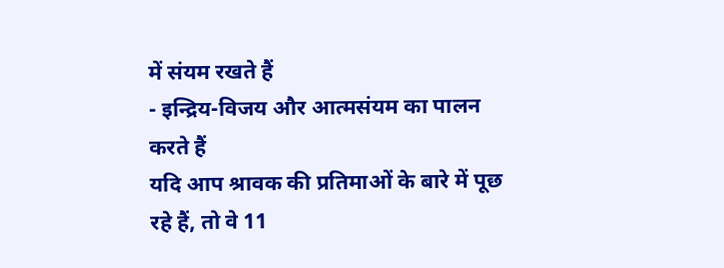में संयम रखते हैं
- इन्द्रिय-विजय और आत्मसंयम का पालन करते हैं
यदि आप श्रावक की प्रतिमाओं के बारे में पूछ रहे हैं, तो वे 11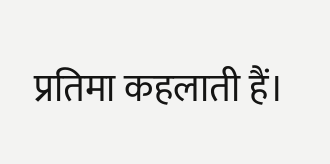प्रतिमा कहलाती हैं।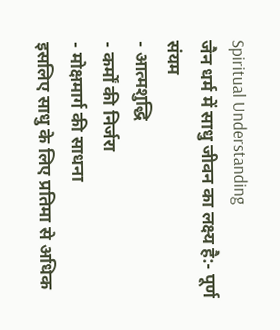Spiritual Understanding
जैन धर्म में साधु जीवन का लक्ष्य है:- पूर्ण संयम
- आत्मशुद्धि
- कर्मों की निर्जरा
- मोक्षमार्ग की साधना
इसलिए साधु के लिए प्रतिमा से अधिक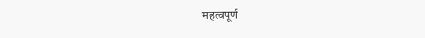महत्वपूर्ण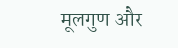मूलगुण और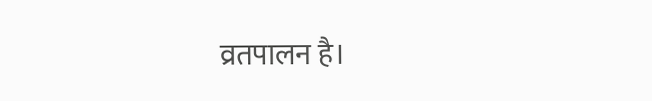व्रतपालन है।